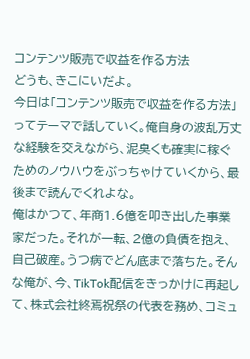コンテンツ販売で収益を作る方法
どうも、きこにいだよ。
今日は「コンテンツ販売で収益を作る方法」ってテーマで話していく。俺自身の波乱万丈な経験を交えながら、泥臭くも確実に稼ぐためのノウハウをぶっちゃけていくから、最後まで読んでくれよな。
俺はかつて、年商1.6億を叩き出した事業家だった。それが一転、2億の負債を抱え、自己破産。うつ病でどん底まで落ちた。そんな俺が、今、TikTok配信をきっかけに再起して、株式会社終焉祝祭の代表を務め、コミュ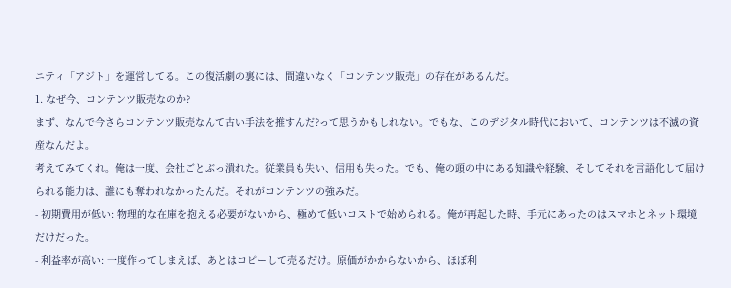ニティ「アジト」を運営してる。この復活劇の裏には、間違いなく「コンテンツ販売」の存在があるんだ。
1. なぜ今、コンテンツ販売なのか?
まず、なんで今さらコンテンツ販売なんて古い手法を推すんだ?って思うかもしれない。でもな、このデジタル時代において、コンテンツは不滅の資産なんだよ。
考えてみてくれ。俺は一度、会社ごとぶっ潰れた。従業員も失い、信用も失った。でも、俺の頭の中にある知識や経験、そしてそれを言語化して届けられる能力は、誰にも奪われなかったんだ。それがコンテンツの強みだ。
- 初期費用が低い: 物理的な在庫を抱える必要がないから、極めて低いコストで始められる。俺が再起した時、手元にあったのはスマホとネット環境だけだった。
- 利益率が高い: 一度作ってしまえば、あとはコピーして売るだけ。原価がかからないから、ほぼ利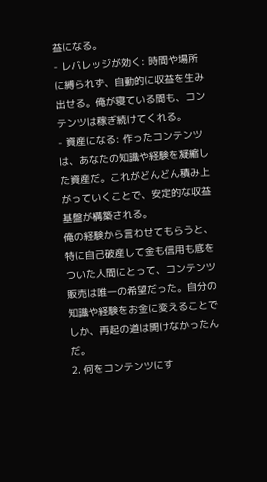益になる。
- レバレッジが効く: 時間や場所に縛られず、自動的に収益を生み出せる。俺が寝ている間も、コンテンツは稼ぎ続けてくれる。
- 資産になる: 作ったコンテンツは、あなたの知識や経験を凝縮した資産だ。これがどんどん積み上がっていくことで、安定的な収益基盤が構築される。
俺の経験から言わせてもらうと、特に自己破産して金も信用も底をついた人間にとって、コンテンツ販売は唯一の希望だった。自分の知識や経験をお金に変えることでしか、再起の道は開けなかったんだ。
2. 何をコンテンツにす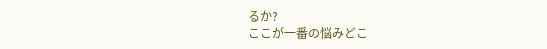るか?
ここが一番の悩みどこ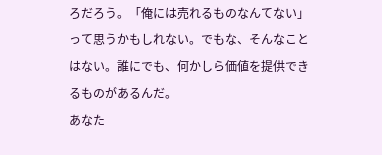ろだろう。「俺には売れるものなんてない」って思うかもしれない。でもな、そんなことはない。誰にでも、何かしら価値を提供できるものがあるんだ。
あなた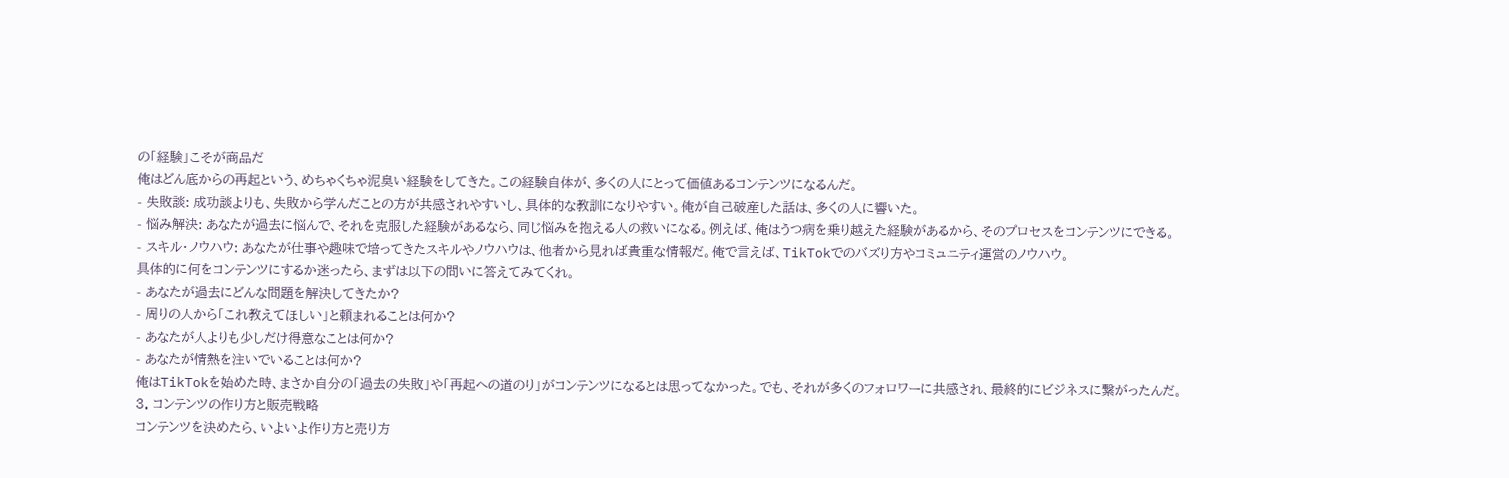の「経験」こそが商品だ
俺はどん底からの再起という、めちゃくちゃ泥臭い経験をしてきた。この経験自体が、多くの人にとって価値あるコンテンツになるんだ。
- 失敗談: 成功談よりも、失敗から学んだことの方が共感されやすいし、具体的な教訓になりやすい。俺が自己破産した話は、多くの人に響いた。
- 悩み解決: あなたが過去に悩んで、それを克服した経験があるなら、同じ悩みを抱える人の救いになる。例えば、俺はうつ病を乗り越えた経験があるから、そのプロセスをコンテンツにできる。
- スキル・ノウハウ: あなたが仕事や趣味で培ってきたスキルやノウハウは、他者から見れば貴重な情報だ。俺で言えば、TikTokでのバズり方やコミュニティ運営のノウハウ。
具体的に何をコンテンツにするか迷ったら、まずは以下の問いに答えてみてくれ。
- あなたが過去にどんな問題を解決してきたか?
- 周りの人から「これ教えてほしい」と頼まれることは何か?
- あなたが人よりも少しだけ得意なことは何か?
- あなたが情熱を注いでいることは何か?
俺はTikTokを始めた時、まさか自分の「過去の失敗」や「再起への道のり」がコンテンツになるとは思ってなかった。でも、それが多くのフォロワーに共感され、最終的にビジネスに繋がったんだ。
3. コンテンツの作り方と販売戦略
コンテンツを決めたら、いよいよ作り方と売り方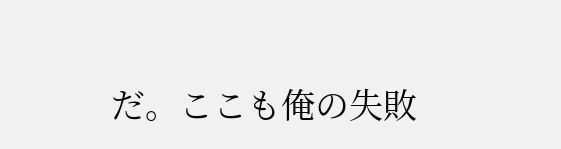だ。ここも俺の失敗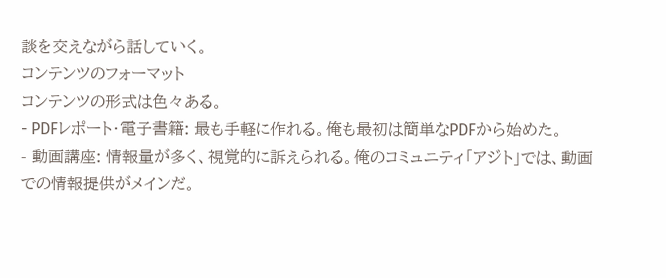談を交えながら話していく。
コンテンツのフォーマット
コンテンツの形式は色々ある。
- PDFレポート・電子書籍: 最も手軽に作れる。俺も最初は簡単なPDFから始めた。
- 動画講座: 情報量が多く、視覚的に訴えられる。俺のコミュニティ「アジト」では、動画での情報提供がメインだ。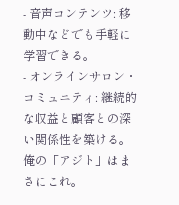- 音声コンテンツ: 移動中などでも手軽に学習できる。
- オンラインサロン・コミュニティ: 継続的な収益と顧客との深い関係性を築ける。俺の「アジト」はまさにこれ。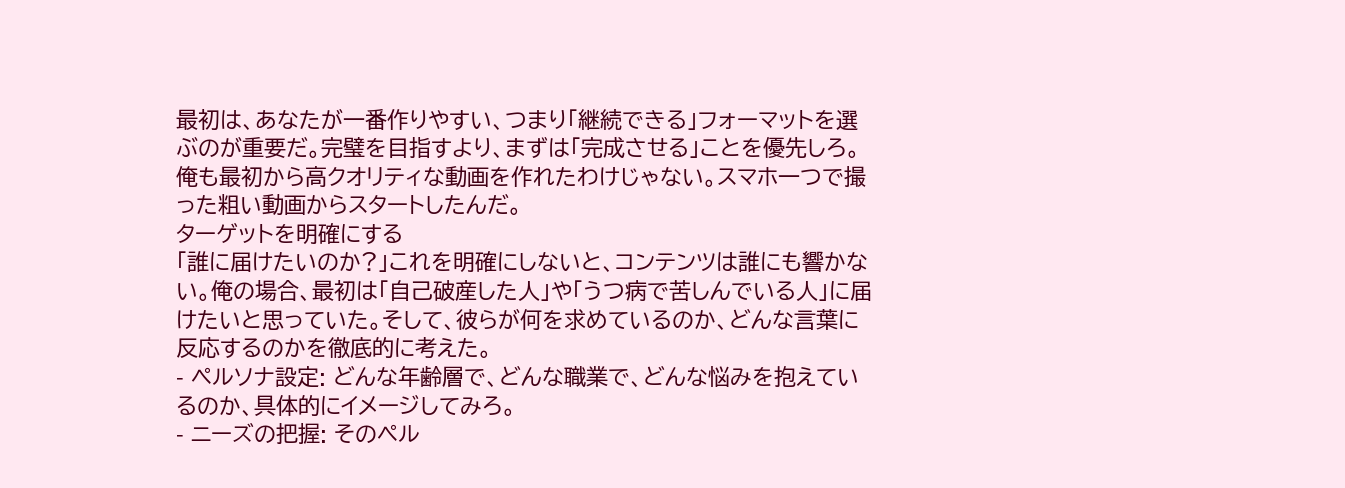最初は、あなたが一番作りやすい、つまり「継続できる」フォーマットを選ぶのが重要だ。完璧を目指すより、まずは「完成させる」ことを優先しろ。俺も最初から高クオリティな動画を作れたわけじゃない。スマホ一つで撮った粗い動画からスタートしたんだ。
ターゲットを明確にする
「誰に届けたいのか?」これを明確にしないと、コンテンツは誰にも響かない。俺の場合、最初は「自己破産した人」や「うつ病で苦しんでいる人」に届けたいと思っていた。そして、彼らが何を求めているのか、どんな言葉に反応するのかを徹底的に考えた。
- ペルソナ設定: どんな年齢層で、どんな職業で、どんな悩みを抱えているのか、具体的にイメージしてみろ。
- ニーズの把握: そのペル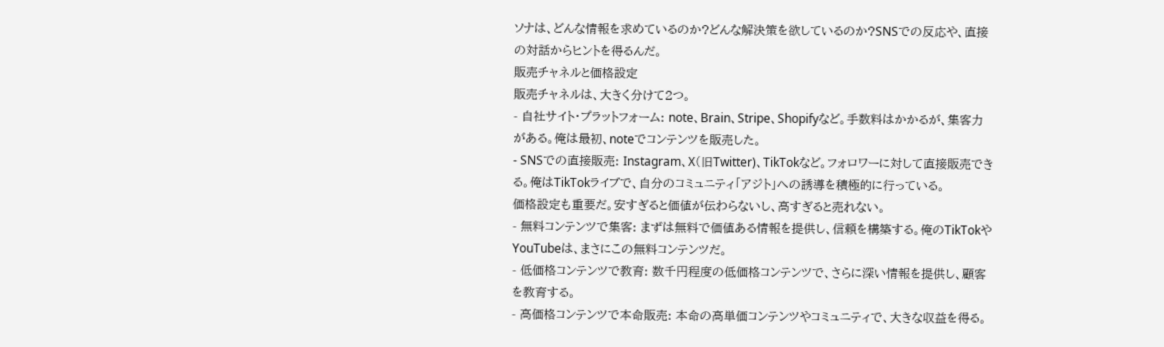ソナは、どんな情報を求めているのか?どんな解決策を欲しているのか?SNSでの反応や、直接の対話からヒントを得るんだ。
販売チャネルと価格設定
販売チャネルは、大きく分けて2つ。
- 自社サイト・プラットフォーム: note、Brain、Stripe、Shopifyなど。手数料はかかるが、集客力がある。俺は最初、noteでコンテンツを販売した。
- SNSでの直接販売: Instagram、X(旧Twitter)、TikTokなど。フォロワーに対して直接販売できる。俺はTikTokライブで、自分のコミュニティ「アジト」への誘導を積極的に行っている。
価格設定も重要だ。安すぎると価値が伝わらないし、高すぎると売れない。
- 無料コンテンツで集客: まずは無料で価値ある情報を提供し、信頼を構築する。俺のTikTokやYouTubeは、まさにこの無料コンテンツだ。
- 低価格コンテンツで教育: 数千円程度の低価格コンテンツで、さらに深い情報を提供し、顧客を教育する。
- 高価格コンテンツで本命販売: 本命の高単価コンテンツやコミュニティで、大きな収益を得る。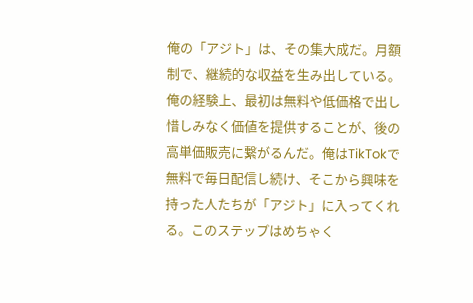俺の「アジト」は、その集大成だ。月額制で、継続的な収益を生み出している。
俺の経験上、最初は無料や低価格で出し惜しみなく価値を提供することが、後の高単価販売に繋がるんだ。俺はTikTokで無料で毎日配信し続け、そこから興味を持った人たちが「アジト」に入ってくれる。このステップはめちゃく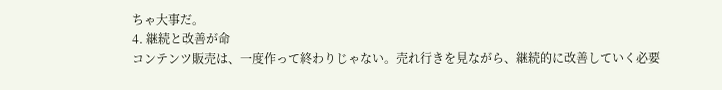ちゃ大事だ。
4. 継続と改善が命
コンテンツ販売は、一度作って終わりじゃない。売れ行きを見ながら、継続的に改善していく必要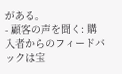がある。
- 顧客の声を聞く: 購入者からのフィードバックは宝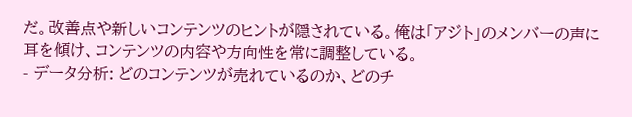だ。改善点や新しいコンテンツのヒントが隠されている。俺は「アジト」のメンバーの声に耳を傾け、コンテンツの内容や方向性を常に調整している。
- データ分析: どのコンテンツが売れているのか、どのチ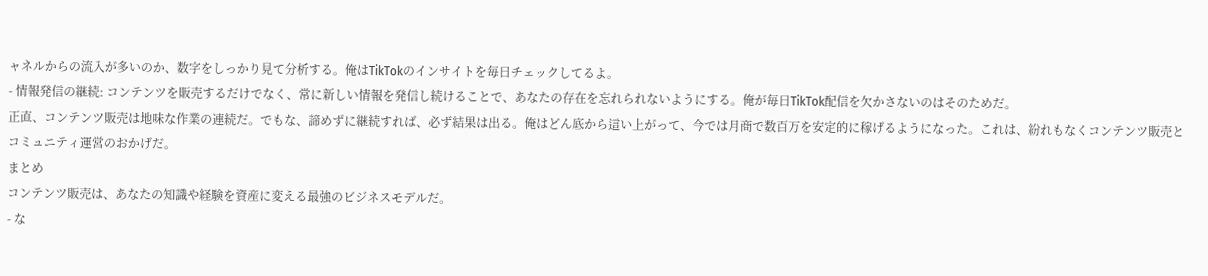ャネルからの流入が多いのか、数字をしっかり見て分析する。俺はTikTokのインサイトを毎日チェックしてるよ。
- 情報発信の継続: コンテンツを販売するだけでなく、常に新しい情報を発信し続けることで、あなたの存在を忘れられないようにする。俺が毎日TikTok配信を欠かさないのはそのためだ。
正直、コンテンツ販売は地味な作業の連続だ。でもな、諦めずに継続すれば、必ず結果は出る。俺はどん底から這い上がって、今では月商で数百万を安定的に稼げるようになった。これは、紛れもなくコンテンツ販売とコミュニティ運営のおかげだ。
まとめ
コンテンツ販売は、あなたの知識や経験を資産に変える最強のビジネスモデルだ。
- な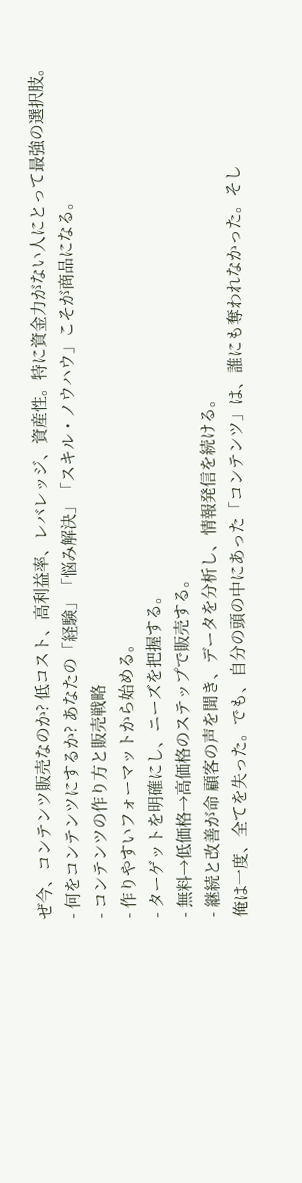ぜ今、コンテンツ販売なのか? 低コスト、高利益率、レバレッジ、資産性。特に資金力がない人にとって最強の選択肢。
- 何をコンテンツにするか? あなたの「経験」「悩み解決」「スキル・ノウハウ」こそが商品になる。
- コンテンツの作り方と販売戦略
- 作りやすいフォーマットから始める。
- ターゲットを明確にし、ニーズを把握する。
- 無料→低価格→高価格のステップで販売する。
- 継続と改善が命 顧客の声を聞き、データを分析し、情報発信を続ける。
俺は一度、全てを失った。でも、自分の頭の中にあった「コンテンツ」は、誰にも奪われなかった。そし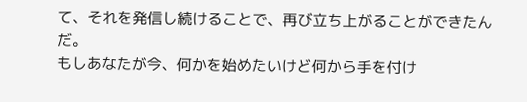て、それを発信し続けることで、再び立ち上がることができたんだ。
もしあなたが今、何かを始めたいけど何から手を付け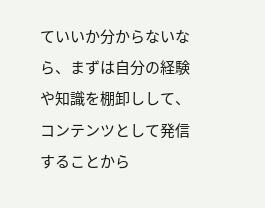ていいか分からないなら、まずは自分の経験や知識を棚卸しして、コンテンツとして発信することから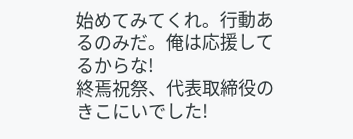始めてみてくれ。行動あるのみだ。俺は応援してるからな!
終焉祝祭、代表取締役のきこにいでした!